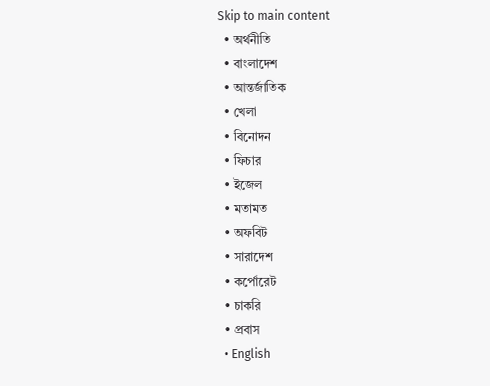Skip to main content
  • অর্থনীতি
  • বাংলাদেশ
  • আন্তর্জাতিক
  • খেলা
  • বিনোদন
  • ফিচার
  • ইজেল
  • মতামত
  • অফবিট
  • সারাদেশ
  • কর্পোরেট
  • চাকরি
  • প্রবাস
  • English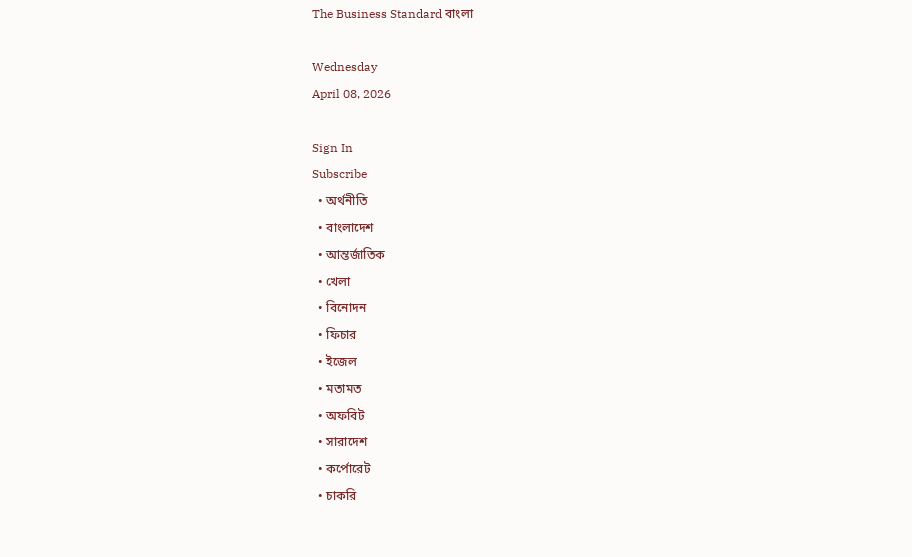The Business Standard বাংলা

Wednesday
April 08, 2026

Sign In
Subscribe
  • অর্থনীতি
  • বাংলাদেশ
  • আন্তর্জাতিক
  • খেলা
  • বিনোদন
  • ফিচার
  • ইজেল
  • মতামত
  • অফবিট
  • সারাদেশ
  • কর্পোরেট
  • চাকরি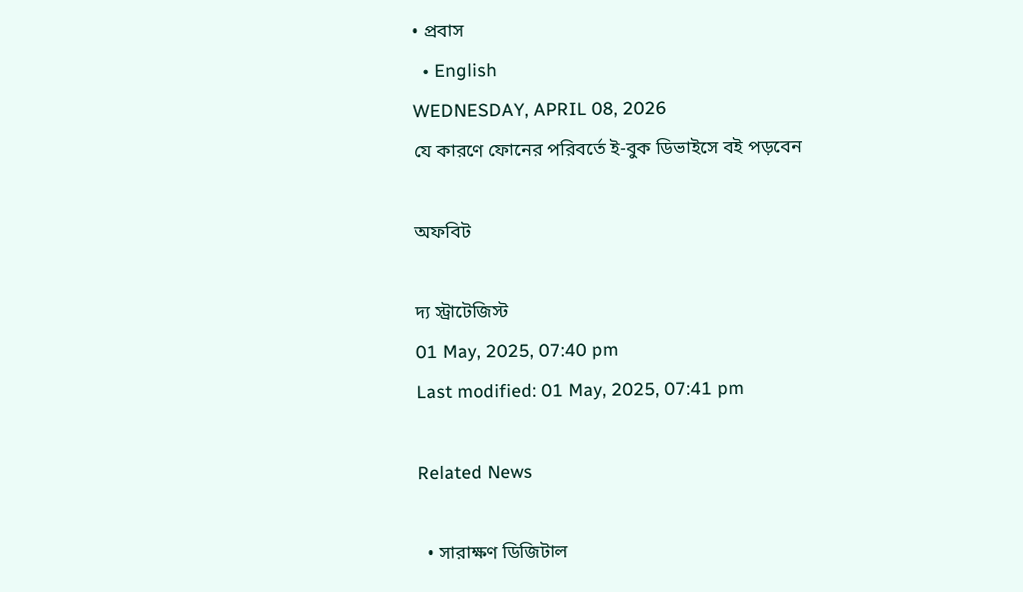• প্রবাস
  • English
WEDNESDAY, APRIL 08, 2026
যে কারণে ফোনের পরিবর্তে ই-বুক ডিভাইসে বই পড়বেন

অফবিট

দ্য স্ট্রাটেজিস্ট
01 May, 2025, 07:40 pm
Last modified: 01 May, 2025, 07:41 pm

Related News

  • সারাক্ষণ ডিজিটাল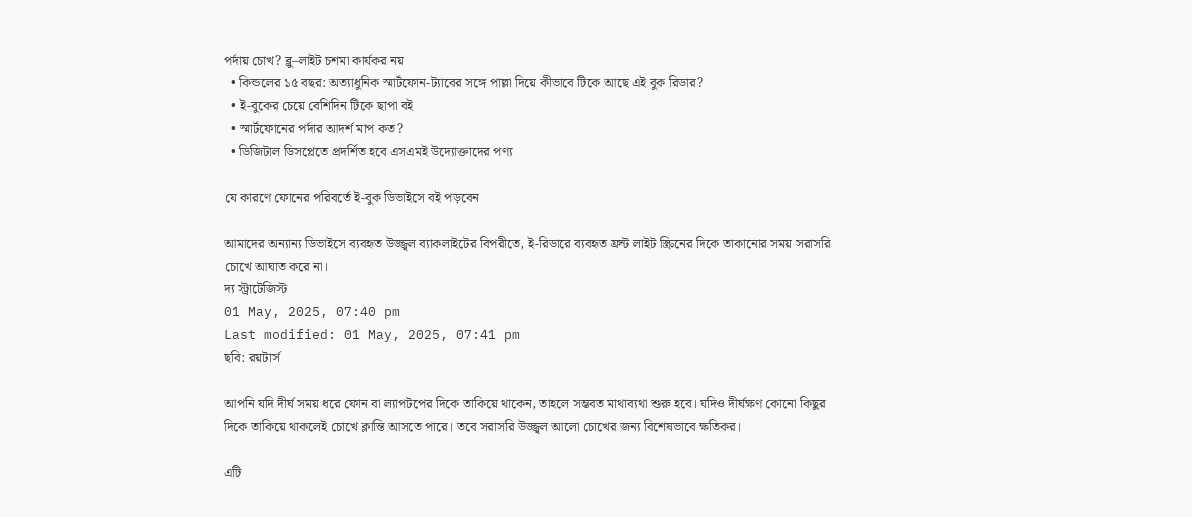পর্দায় চোখ? ব্লু–লাইট চশমা কার্যকর নয়
  • কিন্ডলের ১৫ বছর: অত্যাধুনিক স্মার্টফোন-ট্যাবের সঙ্গে পাল্লা দিয়ে কীভাবে টিকে আছে এই বুক রিডার?
  • ই-বুকের চেয়ে বেশিদিন টিকে ছাপা বই
  • স্মার্টফোনের পর্দার আদর্শ মাপ কত?
  • ডিজিটাল ডিসপ্লেতে প্রদর্শিত হবে এসএমই উদ্যোক্তাদের পণ্য

যে কারণে ফোনের পরিবর্তে ই-বুক ডিভাইসে বই পড়বেন

আমাদের অন্যান্য ডিভাইসে ব্যবহৃত উজ্জ্বল ব্যাকলাইটের বিপরীতে, ই-রিডারে ব্যবহৃত ফ্রন্ট লাইট স্ক্রিনের দিকে তাকানোর সময় সরাসরি চোখে আঘাত করে না।
দ্য স্ট্রাটেজিস্ট
01 May, 2025, 07:40 pm
Last modified: 01 May, 2025, 07:41 pm
ছবি: রয়টার্স

আপনি যদি দীর্ঘ সময় ধরে ফোন বা ল্যাপটপের দিকে তাকিয়ে থাকেন, তাহলে সম্ভবত মাথাব্যথা শুরু হবে। যদিও দীর্ঘক্ষণ কোনো কিছুর দিকে তাকিয়ে থাকলেই চোখে ক্লান্তি আসতে পারে। তবে সরাসরি উজ্জ্বল আলো চোখের জন্য বিশেষভাবে ক্ষতিকর।

এটি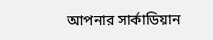আপনার সার্কাডিয়ান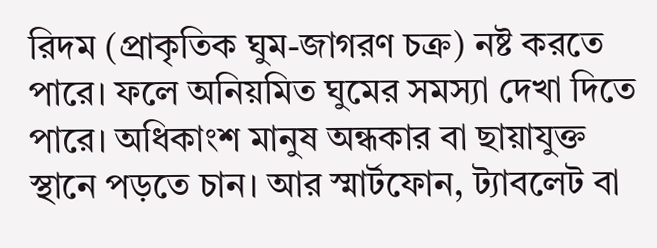রিদম (প্রাকৃতিক ঘুম-জাগরণ চক্র) নষ্ট করতে পারে। ফলে অনিয়মিত ঘুমের সমস্যা দেখা দিতে পারে। অধিকাংশ মানুষ অন্ধকার বা ছায়াযুক্ত স্থানে পড়তে চান। আর স্মার্টফোন, ট্যাবলেট বা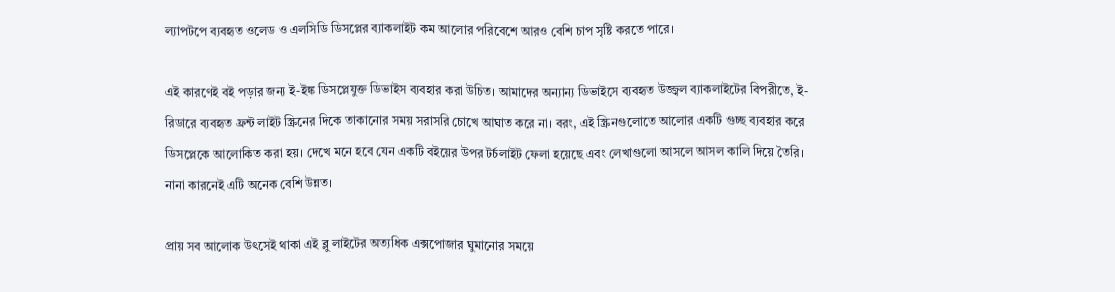ল্যাপটপে ব্যবহৃত ওলেড ও এলসিডি ডিসপ্লের ব্যাকলাইট কম আলোর পরিবেশে আরও বেশি চাপ সৃষ্টি করতে পারে।

এই কারণেই বই পড়ার জন্য ই-ইঙ্ক ডিসপ্লেযুক্ত ডিভাইস ব্যবহার করা উচিত। আমাদের অন্যান্য ডিভাইসে ব্যবহৃত উজ্জ্বল ব্যাকলাইটের বিপরীতে, ই-রিডারে ব্যবহৃত ফ্রন্ট লাইট স্ক্রিনের দিকে তাকানোর সময় সরাসরি চোখে আঘাত করে না। বরং, এই স্ক্রিনগুলোতে আলোর একটি গুচ্ছ ব্যবহার করে ডিসপ্লেকে আলোকিত করা হয়। দেখে মনে হবে যেন একটি বইয়ের উপর টর্চলাইট ফেলা হয়েছে এবং লেখাগুলো আসলে আসল কালি দিয়ে তৈরি। নানা কারনেই এটি অনেক বেশি উন্নত।

প্রায় সব আলোক উৎসেই থাকা এই ব্লু লাইটের অত্যধিক এক্সপোজার ঘুমানোর সময়ে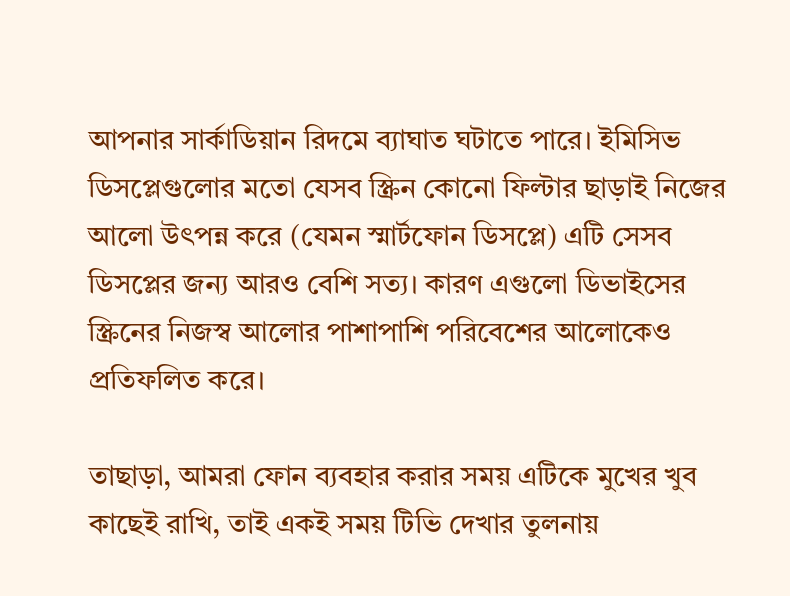আপনার সার্কাডিয়ান রিদমে ব্যাঘাত ঘটাতে পারে। ইমিসিভ ডিসপ্লেগুলোর মতো যেসব স্ক্রিন কোনো ফিল্টার ছাড়াই নিজের আলো উৎপন্ন করে (যেমন স্মার্টফোন ডিসপ্লে) এটি সেসব ডিসপ্লের জন্য আরও বেশি সত্য। কারণ এগুলো ডিভাইসের স্ক্রিনের নিজস্ব আলোর পাশাপাশি পরিবেশের আলোকেও প্রতিফলিত করে।

তাছাড়া, আমরা ফোন ব্যবহার করার সময় এটিকে মুখের খুব কাছেই রাখি, তাই একই সময় টিভি দেখার তুলনায়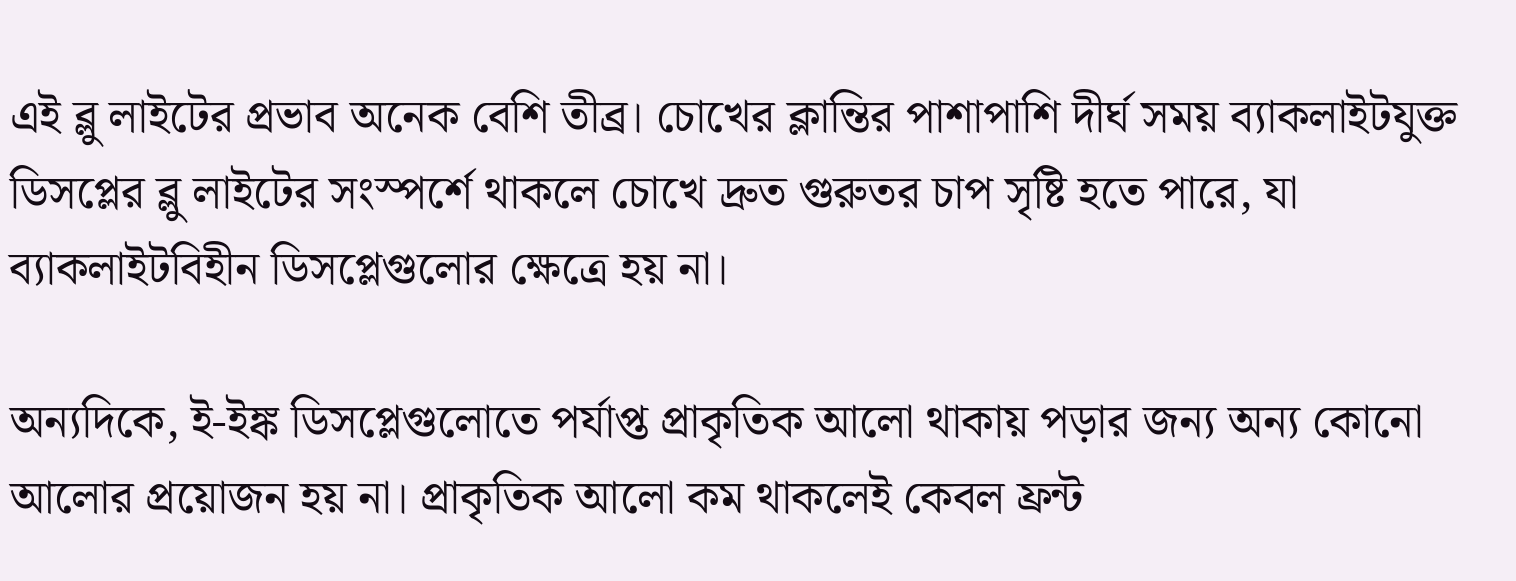এই ব্লু লাইটের প্রভাব অনেক বেশি তীব্র। চোখের ক্লান্তির পাশাপাশি দীর্ঘ সময় ব্যাকলাইটযুক্ত ডিসপ্লের ব্লু লাইটের সংস্পর্শে থাকলে চোখে দ্রুত গুরুতর চাপ সৃষ্টি হতে পারে, যা ব্যাকলাইটবিহীন ডিসপ্লেগুলোর ক্ষেত্রে হয় না।

অন্যদিকে, ই-ইঙ্ক ডিসপ্লেগুলোতে পর্যাপ্ত প্রাকৃতিক আলো থাকায় পড়ার জন্য অন্য কোনো আলোর প্রয়োজন হয় না। প্রাকৃতিক আলো কম থাকলেই কেবল ফ্রন্ট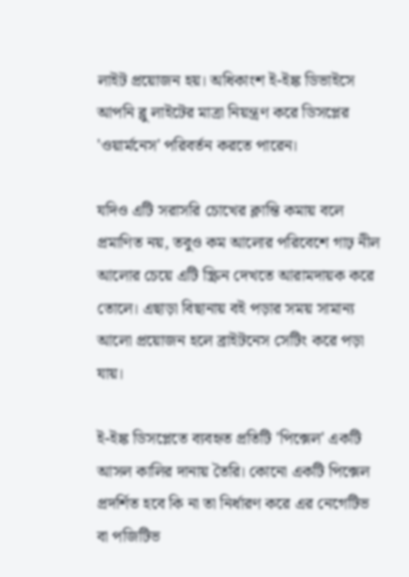লাইট প্রয়োজন হয়। অধিকাংশ ই-ইঙ্ক ডিভাইসে আপনি ব্লু লাইটের মাত্রা নিয়ন্ত্রণ করে ডিসপ্লের 'ওয়ার্মনেস' পরিবর্তন করতে পারেন।

যদিও এটি সরাসরি চোখের ক্লান্তি কমায় বলে প্রমাণিত নয়, তবুও কম আলোর পরিবেশে গাঢ় নীল আলোর চেয়ে এটি স্ক্রিন দেখতে আরামদায়ক করে তোলে। এছাড়া বিছানায় বই পড়ার সময় সামান্য আলো প্রয়োজন হলে ব্রাইটনেস সেটিং করে পড়া যায়।

ই-ইঙ্ক ডিসপ্লেতে ব্যবহৃত প্রতিটি 'পিক্সেল' একটি আসল কালির দানায় তৈরি। কোনো একটি পিক্সেল প্রদর্শিত হবে কি না তা নির্ধারণ করে এর নেগেটিভ বা পজিটিভ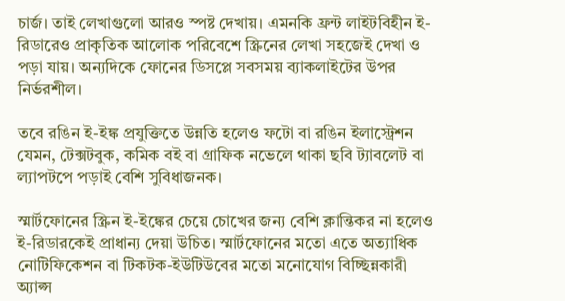চার্জ। তাই লেখাগুলো আরও স্পষ্ট দেখায়। এমনকি ফ্রন্ট লাইটবিহীন ই-রিডারেও প্রাকৃতিক আলোক পরিবেশে স্ক্রিনের লেখা সহজেই দেখা ও পড়া যায়। অন্যদিকে ফোনের ডিসপ্লে সবসময় ব্যাকলাইটের উপর নির্ভরশীল।

তবে রঙিন ই-ইঙ্ক প্রযুক্তিতে উন্নতি হলেও ফটো বা রঙিন ইলাস্ট্রেশন যেমন, টেক্সটবুক, কমিক বই বা গ্রাফিক নভেলে থাকা ছবি ট্যাবলেট বা ল্যাপটপে পড়াই বেশি সুবিধাজনক।

স্মার্টফোনের স্ক্রিন ই-ইঙ্কের চেয়ে চোখের জন্য বেশি ক্লান্তিকর না হলেও ই-রিডারকেই প্রাধান্য দেয়া উচিত। স্মার্টফোনের মতো এতে অত্যাধিক নোটিফিকেশন বা টিকটক-ইউটিউবের মতো মনোযোগ বিচ্ছিন্নকারী অ্যাপ্স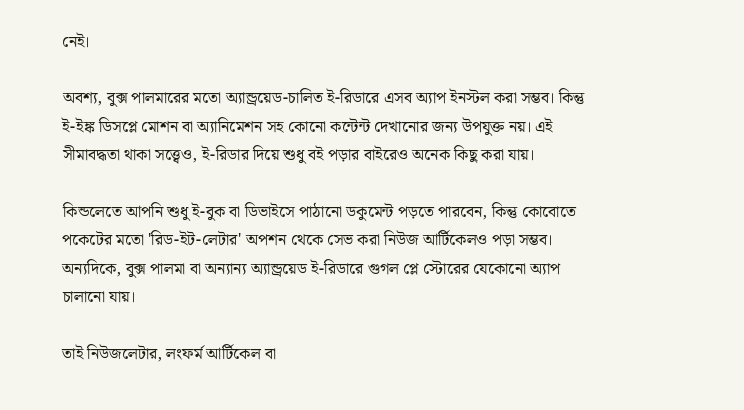নেই।

অবশ্য, বুক্স পালমারের মতো অ্যান্ড্রয়েড-চালিত ই-রিডারে এসব অ্যাপ ইনস্টল করা সম্ভব। কিন্তু ই-ইঙ্ক ডিসপ্লে মোশন বা অ্যানিমেশন সহ কোনো কন্টেন্ট দেখানোর জন্য উপযুক্ত নয়। এই সীমাবদ্ধতা থাকা সত্ত্বেও, ই-রিডার দিয়ে শুধু বই পড়ার বাইরেও অনেক কিছু করা যায়।

কিন্ডলেতে আপনি শুধু ই-বুক বা ডিভাইসে পাঠানো ডকুমেন্ট পড়তে পারবেন, কিন্তু কোবোতে পকেটের মতো 'রিড-ইট-লেটার' অপশন থেকে সেভ করা নিউজ আর্টিকেলও পড়া সম্ভব। অন্যদিকে, বুক্স পালমা বা অন্যান্য অ্যান্ড্রয়েড ই-রিডারে গুগল প্লে স্টোরের যেকোনো অ্যাপ চালানো যায়।

তাই নিউজলেটার, লংফর্ম আর্টিকেল বা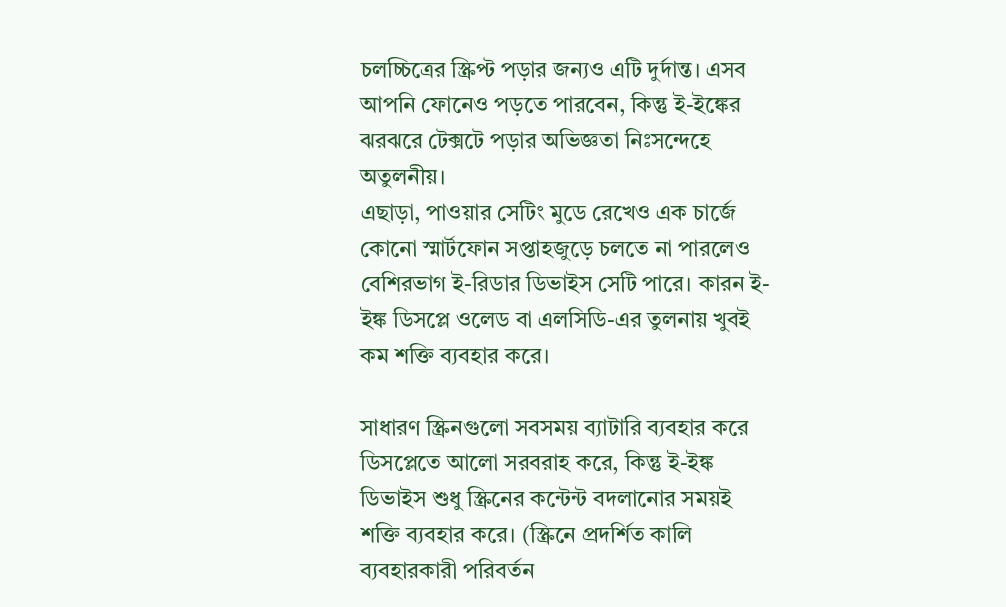চলচ্চিত্রের স্ক্রিপ্ট পড়ার জন্যও এটি দুর্দান্ত। এসব আপনি ফোনেও পড়তে পারবেন, কিন্তু ই-ইঙ্কের ঝরঝরে টেক্সটে পড়ার অভিজ্ঞতা নিঃসন্দেহে অতুলনীয়।
এছাড়া, পাওয়ার সেটিং মুডে রেখেও এক চার্জে কোনো স্মার্টফোন সপ্তাহজুড়ে চলতে না পারলেও বেশিরভাগ ই-রিডার ডিভাইস সেটি পারে। কারন ই-ইঙ্ক ডিসপ্লে ওলেড বা এলসিডি-এর তুলনায় খুবই কম শক্তি ব্যবহার করে।

সাধারণ স্ক্রিনগুলো সবসময় ব্যাটারি ব্যবহার করে ডিসপ্লেতে আলো সরবরাহ করে, কিন্তু ই-ইঙ্ক ডিভাইস শুধু স্ক্রিনের কন্টেন্ট বদলানোর সময়ই শক্তি ব্যবহার করে। (স্ক্রিনে প্রদর্শিত কালি ব্যবহারকারী পরিবর্তন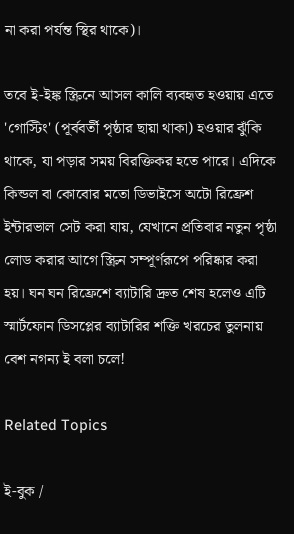না করা পর্যন্ত স্থির থাকে)।

তবে ই-ইঙ্ক স্ক্রিনে আসল কালি ব্যবহৃত হওয়ায় এতে 'গোস্টিং' (পূর্ববর্তী পৃষ্ঠার ছায়া থাকা) হওয়ার ঝুঁকি থাকে, যা পড়ার সময় বিরক্তিকর হতে পারে। এদিকে কিন্ডল বা কোবোর মতো ডিভাইসে অটো রিফ্রেশ ইন্টারভাল সেট করা যায়, যেখানে প্রতিবার নতুন পৃষ্ঠা লোড করার আগে স্ক্রিন সম্পূর্ণরূপে পরিষ্কার করা হয়। ঘন ঘন রিফ্রেশে ব্যাটারি দ্রুত শেষ হলেও এটি স্মার্টফোন ডিসপ্লের ব্যাটারির শক্তি খরচের তুলনায় বেশ নগন্য ই বলা চলে!

Related Topics

ই-বুক /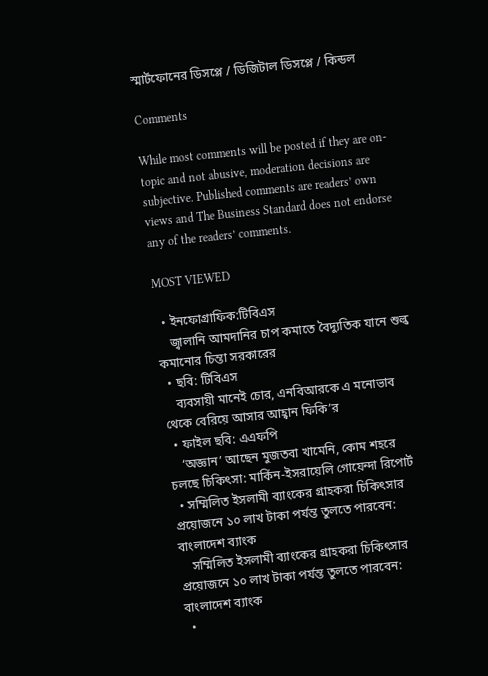স্মার্টফোনের ডিসপ্লে / ডিজিটাল ডিসপ্লে / কিন্ডল

Comments

While most comments will be posted if they are on-topic and not abusive, moderation decisions are subjective. Published comments are readers’ own views and The Business Standard does not endorse any of the readers’ comments.

MOST VIEWED

  • ইনফোগ্রাফিক:টিবিএস
    জ্বালানি আমদানির চাপ কমাতে বৈদ্যুতিক যানে শুল্ক কমানোর চিন্তা সরকারের
  • ছবি: টিবিএস
    ব্যবসায়ী মানেই চোর, এনবিআরকে এ মনোভাব থেকে বেরিয়ে আসার আহ্বান ফিকি’র
  • ফাইল ছবি: এএফপি
    ‘অজ্ঞান’ আছেন মুজতবা খামেনি, কোম শহরে চলছে চিকিৎসা: মার্কিন-ইসরায়েলি গোয়েন্দা রিপোর্ট
  • সম্মিলিত ইসলামী ব্যাংকের গ্রাহকরা চিকিৎসার প্রয়োজনে ১০ লাখ টাকা পর্যন্ত তুলতে পারবেন: বাংলাদেশ ব্যাংক
    সম্মিলিত ইসলামী ব্যাংকের গ্রাহকরা চিকিৎসার প্রয়োজনে ১০ লাখ টাকা পর্যন্ত তুলতে পারবেন: বাংলাদেশ ব্যাংক
  •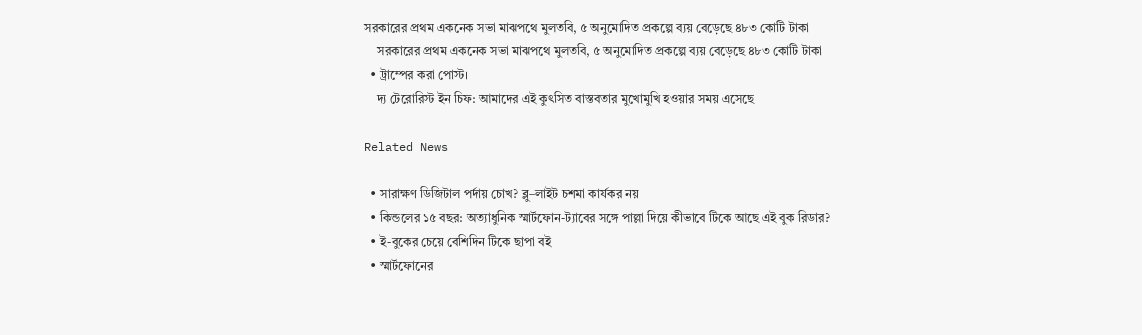সরকারের প্রথম একনেক সভা মাঝপথে মুলতবি, ৫ অনুমোদিত প্রকল্পে ব্যয় বেড়েছে ৪৮৩ কোটি টাকা
    সরকারের প্রথম একনেক সভা মাঝপথে মুলতবি, ৫ অনুমোদিত প্রকল্পে ব্যয় বেড়েছে ৪৮৩ কোটি টাকা
  • ট্রাম্পের করা পোস্ট।
    দ্য টেরোরিস্ট ইন চিফ: আমাদের এই কুৎসিত বাস্তবতার মুখোমুখি হওয়ার সময় এসেছে

Related News

  • সারাক্ষণ ডিজিটাল পর্দায় চোখ? ব্লু–লাইট চশমা কার্যকর নয়
  • কিন্ডলের ১৫ বছর: অত্যাধুনিক স্মার্টফোন-ট্যাবের সঙ্গে পাল্লা দিয়ে কীভাবে টিকে আছে এই বুক রিডার?
  • ই-বুকের চেয়ে বেশিদিন টিকে ছাপা বই
  • স্মার্টফোনের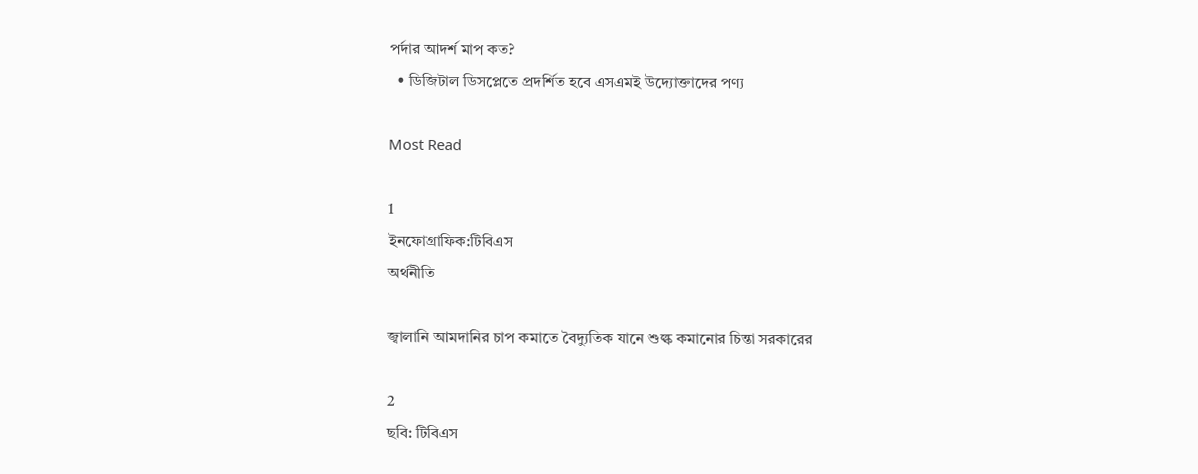পর্দার আদর্শ মাপ কত?
  • ডিজিটাল ডিসপ্লেতে প্রদর্শিত হবে এসএমই উদ্যোক্তাদের পণ্য

Most Read

1
ইনফোগ্রাফিক:টিবিএস
অর্থনীতি

জ্বালানি আমদানির চাপ কমাতে বৈদ্যুতিক যানে শুল্ক কমানোর চিন্তা সরকারের

2
ছবি: টিবিএস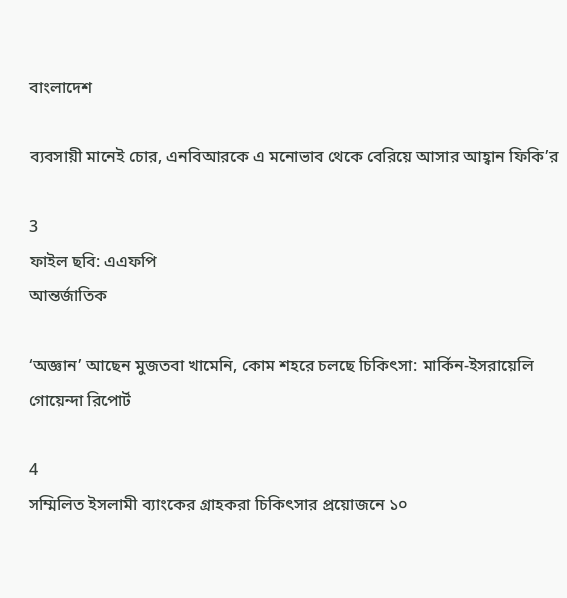বাংলাদেশ

ব্যবসায়ী মানেই চোর, এনবিআরকে এ মনোভাব থেকে বেরিয়ে আসার আহ্বান ফিকি’র

3
ফাইল ছবি: এএফপি
আন্তর্জাতিক

‘অজ্ঞান’ আছেন মুজতবা খামেনি, কোম শহরে চলছে চিকিৎসা: মার্কিন-ইসরায়েলি গোয়েন্দা রিপোর্ট

4
সম্মিলিত ইসলামী ব্যাংকের গ্রাহকরা চিকিৎসার প্রয়োজনে ১০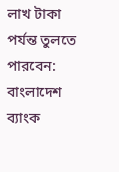লাখ টাকা পর্যন্ত তুলতে পারবেন: বাংলাদেশ ব্যাংক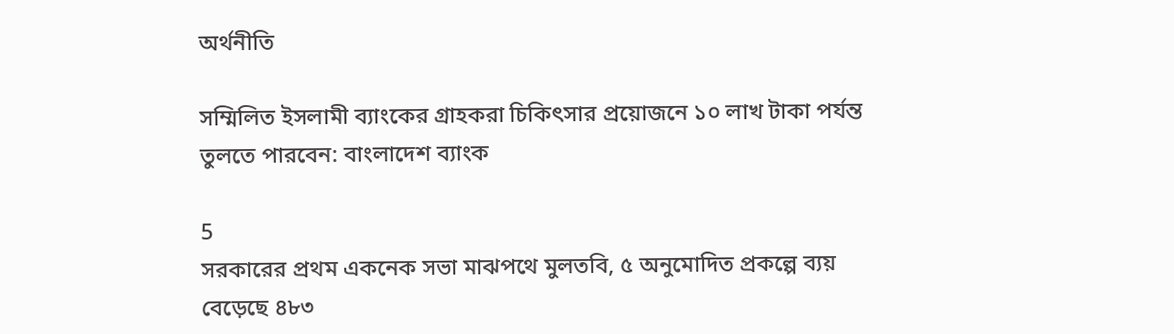অর্থনীতি

সম্মিলিত ইসলামী ব্যাংকের গ্রাহকরা চিকিৎসার প্রয়োজনে ১০ লাখ টাকা পর্যন্ত তুলতে পারবেন: বাংলাদেশ ব্যাংক

5
সরকারের প্রথম একনেক সভা মাঝপথে মুলতবি, ৫ অনুমোদিত প্রকল্পে ব্যয় বেড়েছে ৪৮৩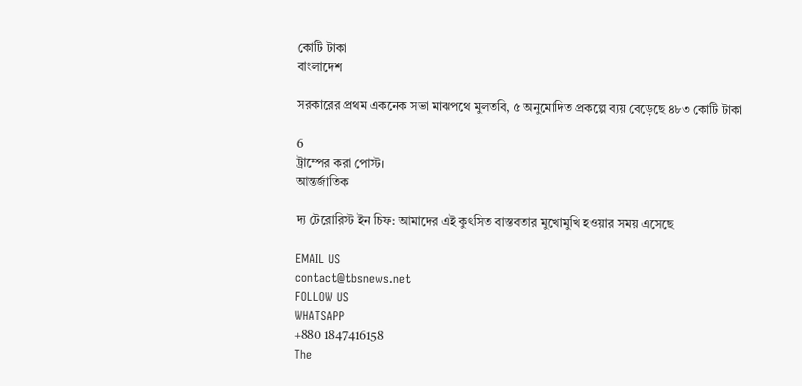কোটি টাকা
বাংলাদেশ

সরকারের প্রথম একনেক সভা মাঝপথে মুলতবি, ৫ অনুমোদিত প্রকল্পে ব্যয় বেড়েছে ৪৮৩ কোটি টাকা

6
ট্রাম্পের করা পোস্ট।
আন্তর্জাতিক

দ্য টেরোরিস্ট ইন চিফ: আমাদের এই কুৎসিত বাস্তবতার মুখোমুখি হওয়ার সময় এসেছে

EMAIL US
contact@tbsnews.net
FOLLOW US
WHATSAPP
+880 1847416158
The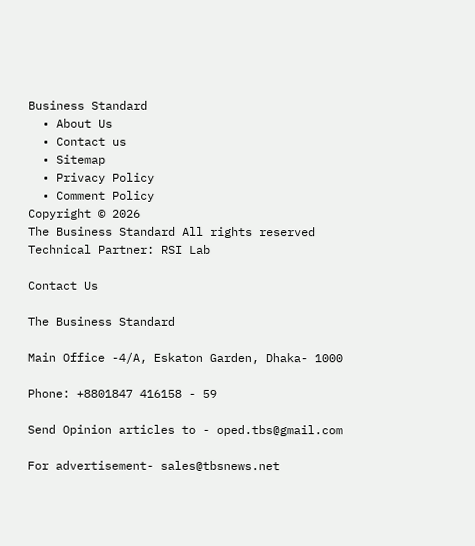Business Standard
  • About Us
  • Contact us
  • Sitemap
  • Privacy Policy
  • Comment Policy
Copyright © 2026
The Business Standard All rights reserved
Technical Partner: RSI Lab

Contact Us

The Business Standard

Main Office -4/A, Eskaton Garden, Dhaka- 1000

Phone: +8801847 416158 - 59

Send Opinion articles to - oped.tbs@gmail.com

For advertisement- sales@tbsnews.net